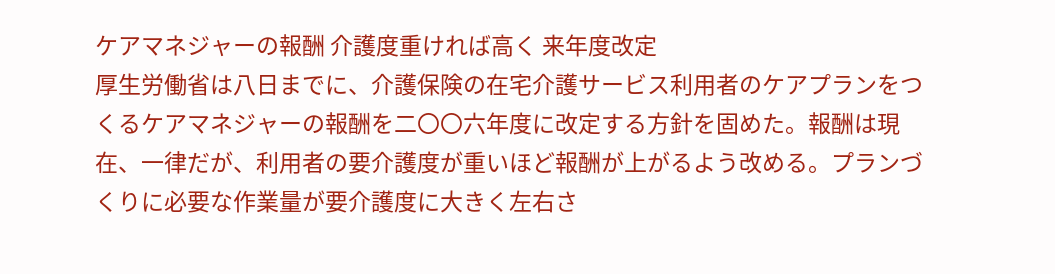ケアマネジャーの報酬 介護度重ければ高く 来年度改定
厚生労働省は八日までに、介護保険の在宅介護サービス利用者のケアプランをつくるケアマネジャーの報酬を二〇〇六年度に改定する方針を固めた。報酬は現在、一律だが、利用者の要介護度が重いほど報酬が上がるよう改める。プランづくりに必要な作業量が要介護度に大きく左右さ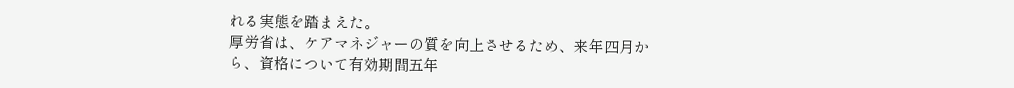れる実態を踏まえた。
厚労省は、ケアマネジャーの質を向上させるため、来年四月から、資格について有効期間五年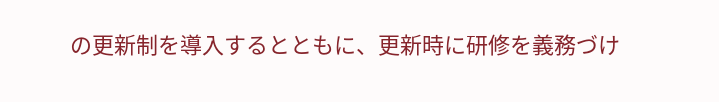の更新制を導入するとともに、更新時に研修を義務づけ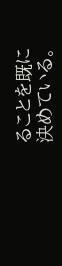ることを既に決めている。